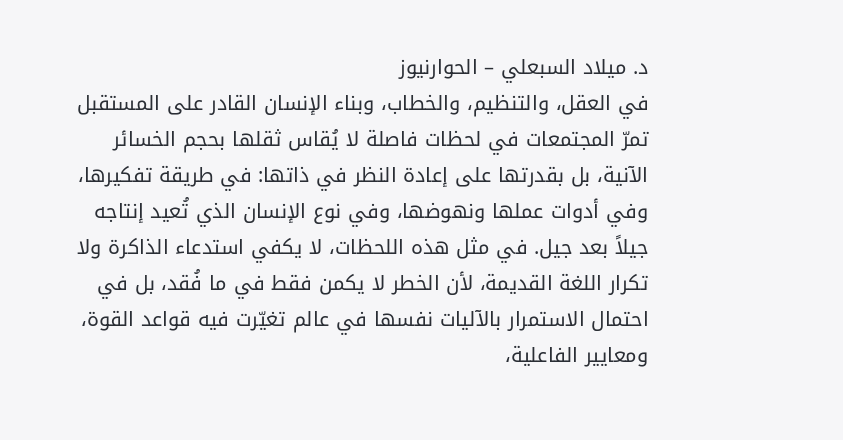د. ميلاد السبعلي – الحوارنيوز
في العقل، والتنظيم، والخطاب، وبناء الإنسان القادر على المستقبل
تمرّ المجتمعات في لحظات فاصلة لا يُقاس ثقلها بحجم الخسائر الآنية، بل بقدرتها على إعادة النظر في ذاتها: في طريقة تفكيرها، وفي أدوات عملها ونهوضها، وفي نوع الإنسان الذي تُعيد إنتاجه جيلاً بعد جيل. في مثل هذه اللحظات، لا يكفي استدعاء الذاكرة ولا تكرار اللغة القديمة، لأن الخطر لا يكمن فقط في ما فُقد، بل في احتمال الاستمرار بالآليات نفسها في عالم تغيّرت فيه قواعد القوة، ومعايير الفاعلية،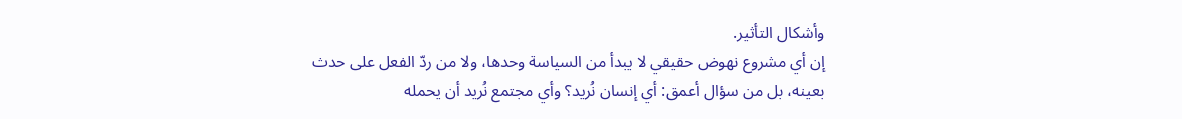وأشكال التأثير.
إن أي مشروع نهوض حقيقي لا يبدأ من السياسة وحدها، ولا من ردّ الفعل على حدث بعينه، بل من سؤال أعمق: أي إنسان نُريد؟ وأي مجتمع نُريد أن يحمله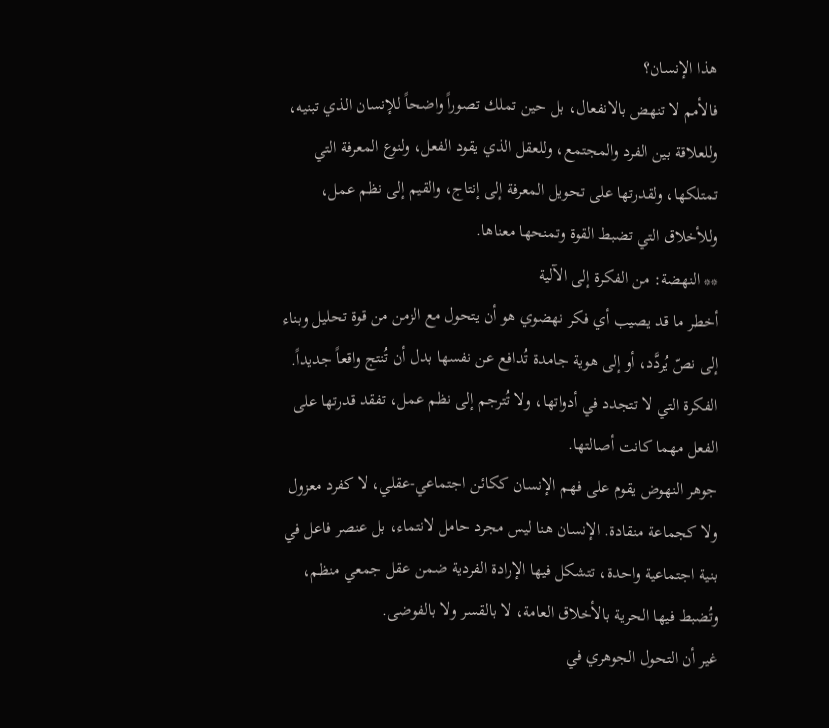هذا الإنسان؟
فالأمم لا تنهض بالانفعال، بل حين تملك تصوراً واضحاً للإنسان الذي تبنيه، وللعلاقة بين الفرد والمجتمع، وللعقل الذي يقود الفعل، ولنوع المعرفة التي تمتلكها، ولقدرتها على تحويل المعرفة إلى إنتاج، والقيم إلى نظم عمل، وللأخلاق التي تضبط القوة وتمنحها معناها.
** النهضة: من الفكرة إلى الآلية
أخطر ما قد يصيب أي فكر نهضوي هو أن يتحول مع الزمن من قوة تحليل وبناء إلى نصّ يُردَّد، أو إلى هوية جامدة تُدافع عن نفسها بدل أن تُنتج واقعاً جديداً. الفكرة التي لا تتجدد في أدواتها، ولا تُترجم إلى نظم عمل، تفقد قدرتها على الفعل مهما كانت أصالتها.
جوهر النهوض يقوم على فهم الإنسان ككائن اجتماعي-عقلي، لا كفرد معزول ولا كجماعة منقادة. الإنسان هنا ليس مجرد حامل لانتماء، بل عنصر فاعل في بنية اجتماعية واحدة، تتشكل فيها الإرادة الفردية ضمن عقل جمعي منظم، وتُضبط فيها الحرية بالأخلاق العامة، لا بالقسر ولا بالفوضى.
غير أن التحول الجوهري في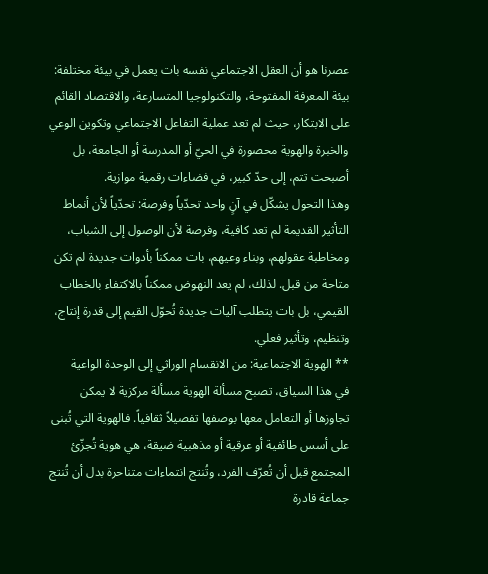عصرنا هو أن العقل الاجتماعي نفسه بات يعمل في بيئة مختلفة: بيئة المعرفة المفتوحة، والتكنولوجيا المتسارعة، والاقتصاد القائم على الابتكار، حيث لم تعد عملية التفاعل الاجتماعي وتكوين الوعي والخبرة والهوية محصورة في الحيّ أو المدرسة أو الجامعة، بل أصبحت تتم، إلى حدّ كبير، في فضاءات رقمية موازية.
وهذا التحول يشكّل في آنٍ واحد تحدّياً وفرصة: تحدّياً لأن أنماط التأثير القديمة لم تعد كافية، وفرصة لأن الوصول إلى الشباب، ومخاطبة عقولهم، وبناء وعيهم، بات ممكناً بأدوات جديدة لم تكن متاحة من قبل. لذلك، لم يعد النهوض ممكناً بالاكتفاء بالخطاب القيمي، بل بات يتطلب آليات جديدة تُحوّل القيم إلى قدرة إنتاج، وتنظيم، وتأثير فعلي.
** الهوية الاجتماعية: من الانقسام الوراثي إلى الوحدة الواعية
في هذا السياق، تصبح مسألة الهوية مسألة مركزية لا يمكن تجاوزها أو التعامل معها بوصفها تفصيلاً ثقافياً. فالهوية التي تُبنى على أسس طائفية أو عرقية أو مذهبية ضيقة، هي هوية تُجزّئ المجتمع قبل أن تُعرّف الفرد، وتُنتج انتماءات متناحرة بدل أن تُنتج جماعة قادرة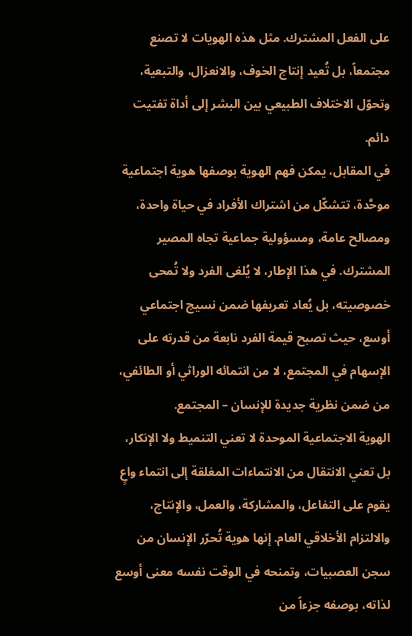على الفعل المشترك. مثل هذه الهويات لا تصنع مجتمعاً، بل تُعيد إنتاج الخوف، والانعزال، والتبعية، وتحوّل الاختلاف الطبيعي بين البشر إلى أداة تفتيت دائم.
في المقابل، يمكن فهم الهوية بوصفها هوية اجتماعية موحَّدة، تتشكّل من اشتراك الأفراد في حياة واحدة، ومصالح عامة، ومسؤولية جماعية تجاه المصير المشترك. في هذا الإطار، لا يُلغى الفرد ولا تُمحى خصوصيته، بل يُعاد تعريفها ضمن نسيج اجتماعي أوسع، حيث تصبح قيمة الفرد نابعة من قدرته على الإسهام في المجتمع، لا من انتمائه الوراثي أو الطائفي، من ضمن نظرية جديدة للإنسان – المجتمع.
الهوية الاجتماعية الموحدة لا تعني التنميط ولا الإنكار، بل تعني الانتقال من الانتماءات المغلقة إلى انتماء واعٍ يقوم على التفاعل، والمشاركة، والعمل، والإنتاج، والالتزام الأخلاقي العام. إنها هوية تُحرّر الإنسان من سجن العصبيات، وتمنحه في الوقت نفسه معنى أوسع لذاته، بوصفه جزءاً من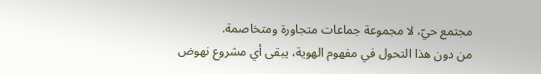مجتمع حيّ، لا مجموعة جماعات متجاورة ومتخاصمة.
من دون هذا التحول في مفهوم الهوية، يبقى أي مشروع نهوض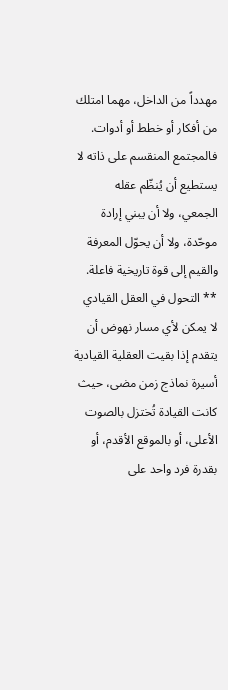مهدداً من الداخل، مهما امتلك من أفكار أو خطط أو أدوات. فالمجتمع المنقسم على ذاته لا يستطيع أن يُنظّم عقله الجمعي، ولا أن يبني إرادة موحّدة، ولا أن يحوّل المعرفة والقيم إلى قوة تاريخية فاعلة.
** التحول في العقل القيادي
لا يمكن لأي مسار نهوض أن يتقدم إذا بقيت العقلية القيادية أسيرة نماذج زمن مضى، حيث كانت القيادة تُختزل بالصوت الأعلى، أو بالموقع الأقدم، أو بقدرة فرد واحد على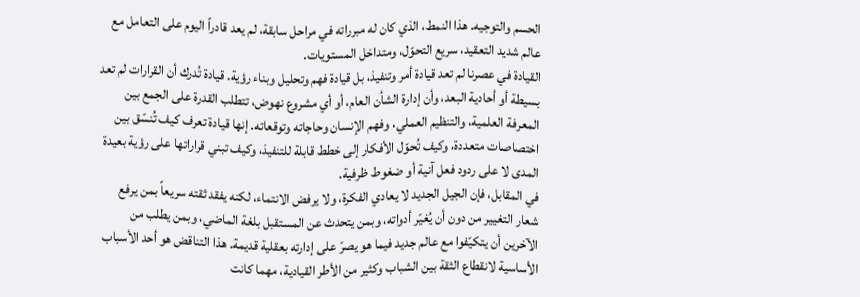الحسم والتوجيه. هذا النمط، الذي كان له مبرراته في مراحل سابقة، لم يعد قادراً اليوم على التعامل مع عالم شديد التعقيد، سريع التحوّل، ومتداخل المستويات.
القيادة في عصرنا لم تعد قيادة أمر وتنفيذ، بل قيادة فهم وتحليل وبناء رؤية. قيادة تُدرك أن القرارات لم تعد بسيطة أو أحادية البعد، وأن إدارة الشأن العام، أو أي مشروع نهوض، تتطلب القدرة على الجمع بين المعرفة العلمية، والتنظيم العملي، وفهم الإنسان وحاجاته وتوقعاته. إنها قيادة تعرف كيف تُنسّق بين اختصاصات متعددة، وكيف تُحوّل الأفكار إلى خطط قابلة للتنفيذ، وكيف تبني قراراتها على رؤية بعيدة المدى لا على ردود فعل آنية أو ضغوط ظرفية.
في المقابل، فإن الجيل الجديد لا يعادي الفكرة، ولا يرفض الانتماء، لكنه يفقد ثقته سريعاً بمن يرفع شعار التغيير من دون أن يُغيّر أدواته، وبمن يتحدث عن المستقبل بلغة الماضي، وبمن يطلب من الآخرين أن يتكيّفوا مع عالم جديد فيما هو يصرّ على إدارته بعقلية قديمة. هذا التناقض هو أحد الأسباب الأساسية لانقطاع الثقة بين الشباب وكثير من الأطر القيادية، مهما كانت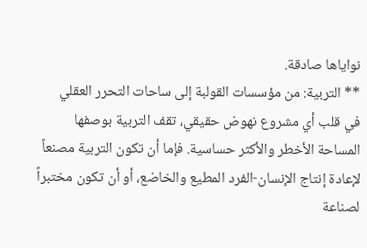نواياها صادقة.
** التربية: من مؤسسات القولبة إلى ساحات التحرر العقلي
في قلب أي مشروع نهوض حقيقي، تقف التربية بوصفها المساحة الأخطر والأكثر حساسية. فإما أن تكون التربية مصنعاً لإعادة إنتاج الإنسان-الفرد المطيع والخاضع، أو أن تكون مختبراً لصناعة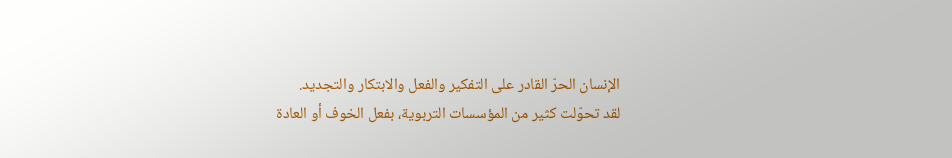الإنسان الحرّ القادر على التفكير والفعل والابتكار والتجديد.
لقد تحوّلت كثير من المؤسسات التربوية، بفعل الخوف أو العادة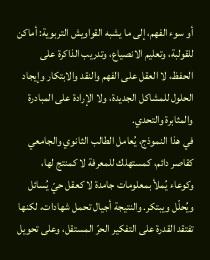أو سوء الفهم، إلى ما يشبه القواويش التربوية: أماكن للقولبة، وتعليم الانصياع، وتدريب الذاكرة على الحفظ، لا العقل على الفهم والنقد والابتكار وإيجاد الحلول للمشاكل الجديدة، ولا الإرادة على المبادرة والمثابرة والتحدي.
في هذا النموذج، يُعامل الطالب الثانوي والجامعي كقاصر دائم، كمستهلك للمعرفة لا كمنتج لها، وكوعاء يُملأ بمعلومات جامدة لا كعقل حيّ يُسائل ويُحلّل ويبتكر. والنتيجة أجيال تحمل شهادات، لكنها تفتقد القدرة على التفكير الحرّ المستقل، وعلى تحويل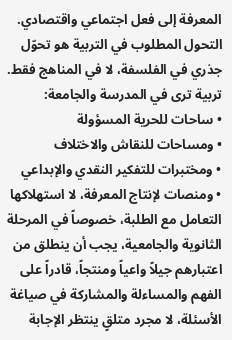المعرفة إلى فعل اجتماعي واقتصادي.
التحول المطلوب في التربية هو تحوّل جذري في الفلسفة، لا في المناهج فقط. تربية ترى في المدرسة والجامعة:
• ساحات للحرية المسؤولة
• ومساحات للنقاش والاختلاف
• ومختبرات للتفكير النقدي والإبداعي
• ومنصات لإنتاج المعرفة، لا استهلاكها
التعامل مع الطلبة، خصوصاً في المرحلة الثانوية والجامعية، يجب أن ينطلق من اعتبارهم جيلاً واعياً ومنتجاً، قادراً على الفهم والمساءلة والمشاركة في صياغة الأسئلة، لا مجرد متلقٍ ينتظر الإجابة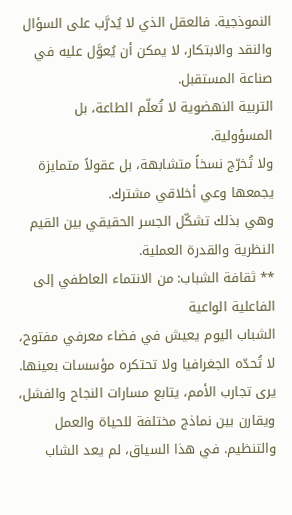النموذجية. فالعقل الذي لا يُدرَّب على السؤال والنقد والابتكار، لا يمكن أن يُعوَّل عليه في صناعة المستقبل.
التربية النهضوية لا تُعلّم الطاعة، بل المسؤولية.
ولا تُخرّج نسخاً متشابهة، بل عقولاً متمايزة يجمعها وعي أخلاقي مشترك.
وهي بذلك تشكّل الجسر الحقيقي بين القيم النظرية والقدرة العملية.
** ثقافة الشباب: من الانتماء العاطفي إلى الفاعلية الواعية
الشباب اليوم يعيش في فضاء معرفي مفتوح، لا تُحدّه الجغرافيا ولا تحتكره مؤسسات بعينها. يرى تجارب الأمم، يتابع مسارات النجاح والفشل، ويقارن بين نماذج مختلفة للحياة والعمل والتنظيم. في هذا السياق، لم يعد الشاب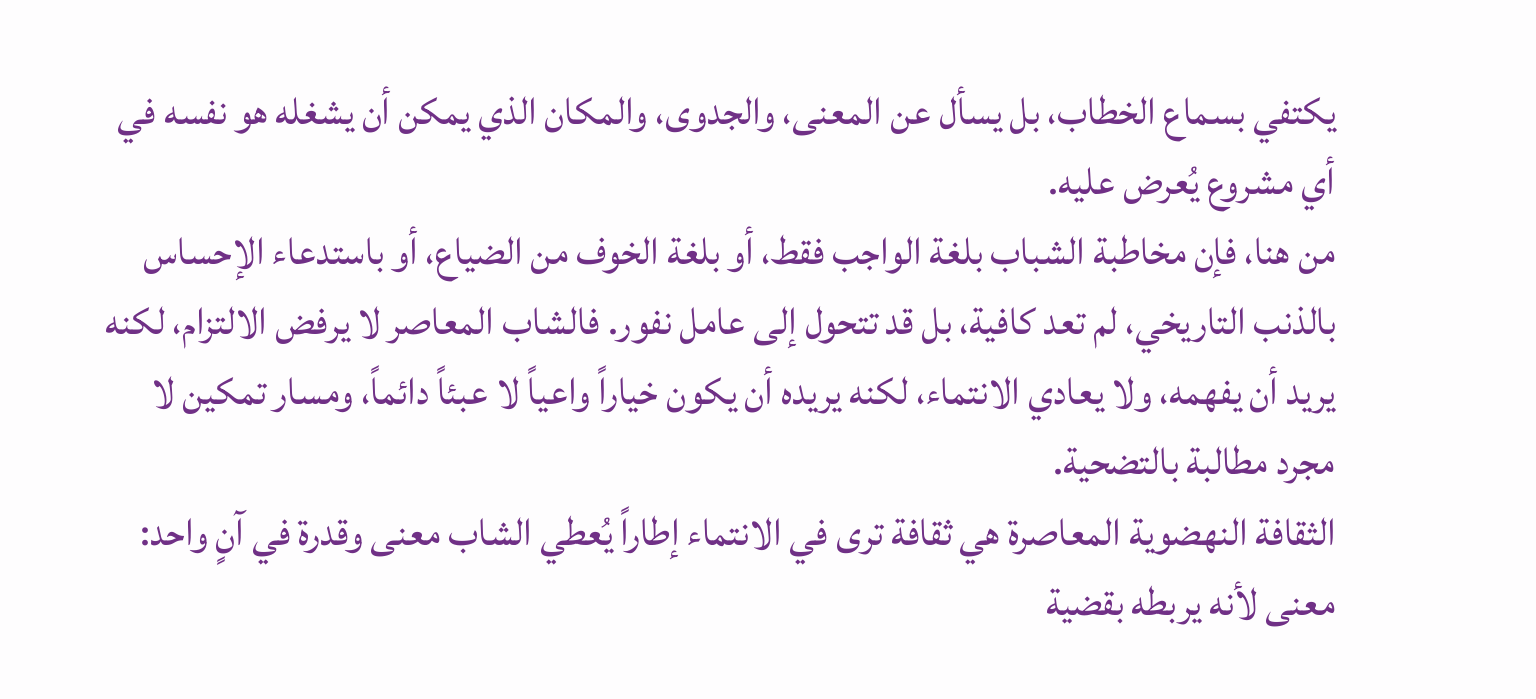يكتفي بسماع الخطاب، بل يسأل عن المعنى، والجدوى، والمكان الذي يمكن أن يشغله هو نفسه في أي مشروع يُعرض عليه.
من هنا، فإن مخاطبة الشباب بلغة الواجب فقط، أو بلغة الخوف من الضياع، أو باستدعاء الإحساس بالذنب التاريخي، لم تعد كافية، بل قد تتحول إلى عامل نفور. فالشاب المعاصر لا يرفض الالتزام، لكنه يريد أن يفهمه، ولا يعادي الانتماء، لكنه يريده أن يكون خياراً واعياً لا عبئاً دائماً، ومسار تمكين لا مجرد مطالبة بالتضحية.
الثقافة النهضوية المعاصرة هي ثقافة ترى في الانتماء إطاراً يُعطي الشاب معنى وقدرة في آنٍ واحد: معنى لأنه يربطه بقضية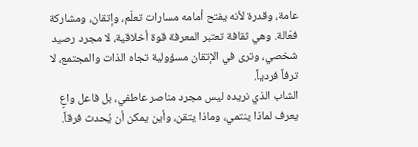عامة، وقدرة لأنه يفتح أمامه مسارات تعلّم، وإتقان، ومشاركة فعّالة. وهي ثقافة تعتبر المعرفة قوة أخلاقية، لا مجرد رصيد شخصي، وترى في الإتقان مسؤولية تجاه الذات والمجتمع، لا ترفاً فردياً.
الشاب الذي نريده ليس مجرد مناصر عاطفي، بل فاعل واعٍ يعرف لماذا ينتمي، وماذا يتقن، وأين يمكن أن يُحدث فرقاً.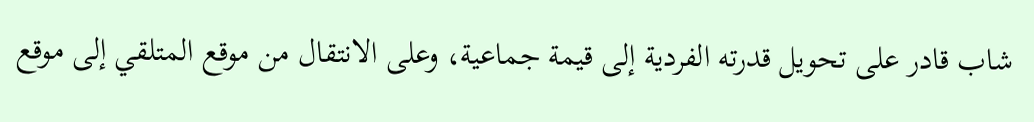شاب قادر على تحويل قدرته الفردية إلى قيمة جماعية، وعلى الانتقال من موقع المتلقي إلى موقع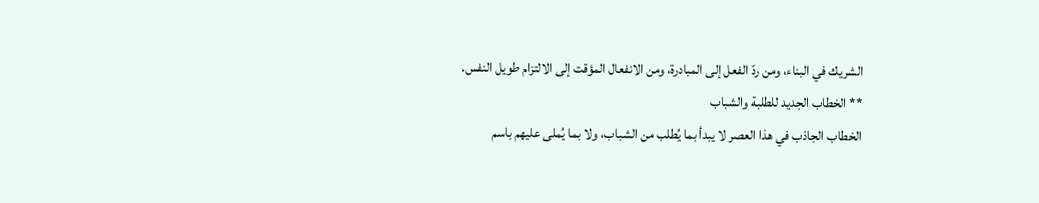الشريك في البناء، ومن ردّ الفعل إلى المبادرة، ومن الانفعال المؤقت إلى الالتزام طويل النفس.
** الخطاب الجديد للطلبة والشباب
الخطاب الجاذب في هذا العصر لا يبدأ بما يُطلب من الشباب، ولا بما يُملى عليهم باسم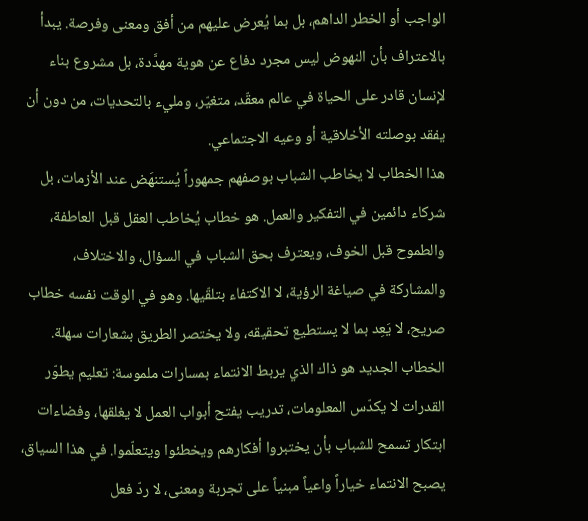الواجب أو الخطر الداهم، بل بما يُعرض عليهم من أفق ومعنى وفرصة. يبدأ بالاعتراف بأن النهوض ليس مجرد دفاع عن هوية مهدَّدة، بل مشروع بناء لإنسان قادر على الحياة في عالم معقّد، متغيّر، ومليء بالتحديات، من دون أن يفقد بوصلته الأخلاقية أو وعيه الاجتماعي.
هذا الخطاب لا يخاطب الشباب بوصفهم جمهوراً يُستنهَض عند الأزمات، بل شركاء دائمين في التفكير والعمل. هو خطاب يُخاطب العقل قبل العاطفة، والطموح قبل الخوف، ويعترف بحق الشباب في السؤال، والاختلاف، والمشاركة في صياغة الرؤية، لا الاكتفاء بتلقّيها. وهو في الوقت نفسه خطاب صريح، لا يَعِد بما لا يستطيع تحقيقه، ولا يختصر الطريق بشعارات سهلة.
الخطاب الجديد هو ذاك الذي يربط الانتماء بمسارات ملموسة: تعليم يطوّر القدرات لا يكدّس المعلومات، تدريب يفتح أبواب العمل لا يغلقها، وفضاءات ابتكار تسمح للشباب بأن يختبروا أفكارهم ويخطئوا ويتعلّموا. في هذا السياق، يصبح الانتماء خياراً واعياً مبنياً على تجربة ومعنى، لا ردّ فعل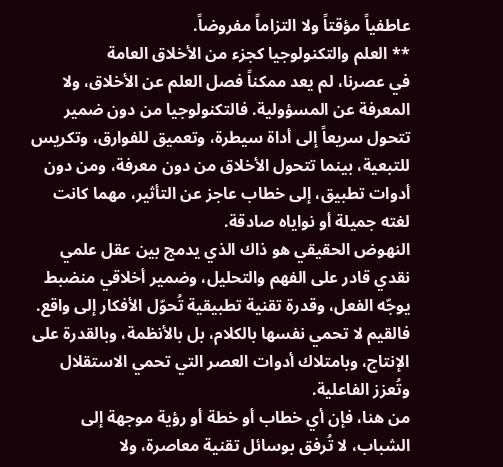عاطفياً مؤقتاً ولا التزاماً مفروضاً.
** العلم والتكنولوجيا كجزء من الأخلاق العامة
في عصرنا، لم يعد ممكناً فصل العلم عن الأخلاق، ولا المعرفة عن المسؤولية. فالتكنولوجيا من دون ضمير تتحول سريعاً إلى أداة سيطرة، وتعميق للفوارق، وتكريس للتبعية، بينما تتحول الأخلاق من دون معرفة، ومن دون أدوات تطبيق، إلى خطاب عاجز عن التأثير، مهما كانت لغته جميلة أو نواياه صادقة.
النهوض الحقيقي هو ذاك الذي يدمج بين عقل علمي نقدي قادر على الفهم والتحليل، وضمير أخلاقي منضبط يوجّه الفعل، وقدرة تقنية تطبيقية تُحوّل الأفكار إلى واقع. فالقيم لا تحمي نفسها بالكلام، بل بالأنظمة، وبالقدرة على الإنتاج، وبامتلاك أدوات العصر التي تحمي الاستقلال وتُعزز الفاعلية.
من هنا، فإن أي خطاب أو خطة أو رؤية موجهة إلى الشباب، لا تُرفق بوسائل تقنية معاصرة، ولا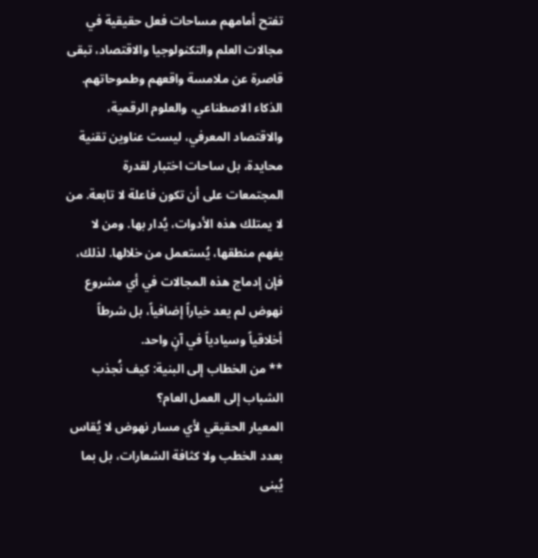تفتح أمامهم مساحات فعل حقيقية في مجالات العلم والتكنولوجيا والاقتصاد، تبقى قاصرة عن ملامسة واقعهم وطموحاتهم.
الذكاء الاصطناعي، والعلوم الرقمية، والاقتصاد المعرفي، ليست عناوين تقنية محايدة، بل ساحات اختبار لقدرة المجتمعات على أن تكون فاعلة لا تابعة. من لا يمتلك هذه الأدوات، يُدار بها. ومن لا يفهم منطقها، يُستعمل من خلالها. لذلك، فإن إدماج هذه المجالات في أي مشروع نهوض لم يعد خياراً إضافياً، بل شرطاً أخلاقياً وسيادياً في آنٍ واحد.
** من الخطاب إلى البنية: كيف نُجذب الشباب إلى العمل العام؟
المعيار الحقيقي لأي مسار نهوض لا يُقاس بعدد الخطب ولا كثافة الشعارات، بل بما يُبنى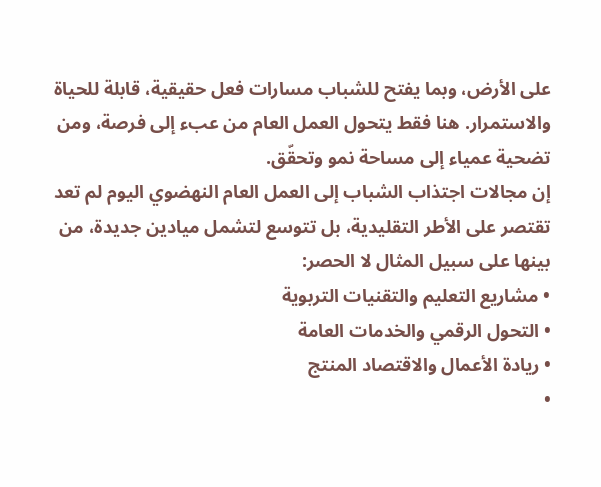على الأرض، وبما يفتح للشباب مسارات فعل حقيقية، قابلة للحياة والاستمرار. هنا فقط يتحول العمل العام من عبء إلى فرصة، ومن تضحية عمياء إلى مساحة نمو وتحقّق.
إن مجالات اجتذاب الشباب إلى العمل العام النهضوي اليوم لم تعد تقتصر على الأطر التقليدية، بل تتوسع لتشمل ميادين جديدة، من بينها على سبيل المثال لا الحصر:
• مشاريع التعليم والتقنيات التربوية
• التحول الرقمي والخدمات العامة
• ريادة الأعمال والاقتصاد المنتج
•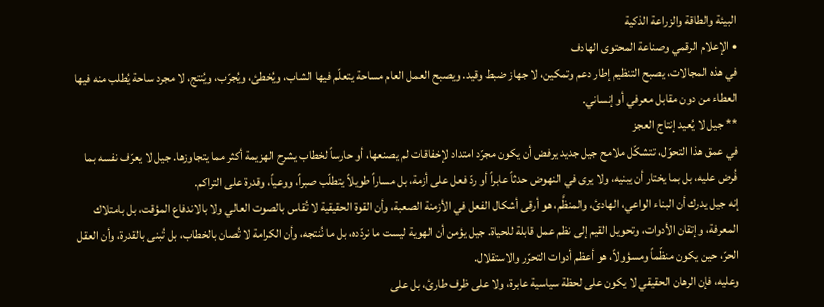البيئة والطاقة والزراعة الذكية
• الإعلام الرقمي وصناعة المحتوى الهادف
في هذه المجالات، يصبح التنظيم إطار دعم وتمكين، لا جهاز ضبط وقيد. ويصبح العمل العام مساحة يتعلّم فيها الشاب، ويُخطئ، ويُجرّب، ويُنتج، لا مجرد ساحة يُطلب منه فيها العطاء من دون مقابل معرفي أو إنساني.
** جيل لا يُعيد إنتاج العجز
في عمق هذا التحوّل، تتشكّل ملامح جيل جديد يرفض أن يكون مجرّد امتداد لإخفاقات لم يصنعها، أو حارساً لخطاب يشرح الهزيمة أكثر مما يتجاوزها. جيل لا يعرّف نفسه بما فُرض عليه، بل بما يختار أن يبنيه، ولا يرى في النهوض حدثاً عابراً أو ردّ فعل على أزمة، بل مساراً طويلاً يتطلّب صبراً، ووعياً، وقدرة على التراكم.
إنه جيل يدرك أن البناء الواعي، الهادئ، والمنظَّم، هو أرقى أشكال الفعل في الأزمنة الصعبة، وأن القوة الحقيقية لا تُقاس بالصوت العالي ولا بالاندفاع المؤقت، بل بامتلاك المعرفة، وإتقان الأدوات، وتحويل القيم إلى نظم عمل قابلة للحياة. جيل يؤمن أن الهوية ليست ما نردّده، بل ما نُنتجه، وأن الكرامة لا تُصان بالخطاب، بل تُبنى بالقدرة، وأن العقل الحرّ، حين يكون منظّماً ومسؤولاً، هو أعظم أدوات التحرّر والاستقلال.
وعليه، فإن الرهان الحقيقي لا يكون على لحظة سياسية عابرة، ولا على ظرف طارئ، بل على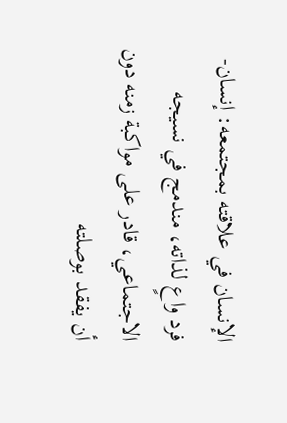الإنسان في علاقته بمجتمعه: إنسان-فرد واعٍ لذاته، مندمج في نسيجه الاجتماعي، قادر على مواكبة زمنه دون أن يفقد بوصلته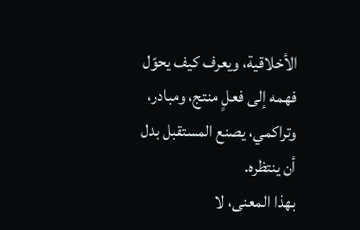الأخلاقية، ويعرف كيف يحوّل فهمه إلى فعلٍ منتج، ومبادر، وتراكمي، يصنع المستقبل بدل أن ينتظره.
بهذا المعنى، لا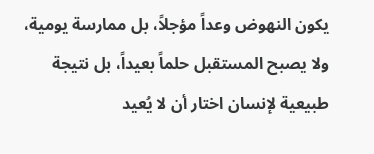يكون النهوض وعداً مؤجلاً، بل ممارسة يومية، ولا يصبح المستقبل حلماً بعيداً، بل نتيجة طبيعية لإنسان اختار أن لا يُعيد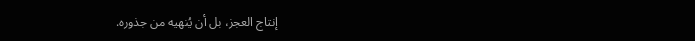إنتاج العجز، بل أن يُنهيه من جذوره.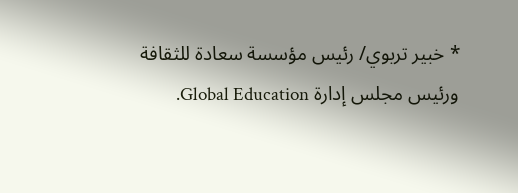* خبير تربوي/ رئيس مؤسسة سعادة للثقافة ورئيس مجلس إدارة Global Education.